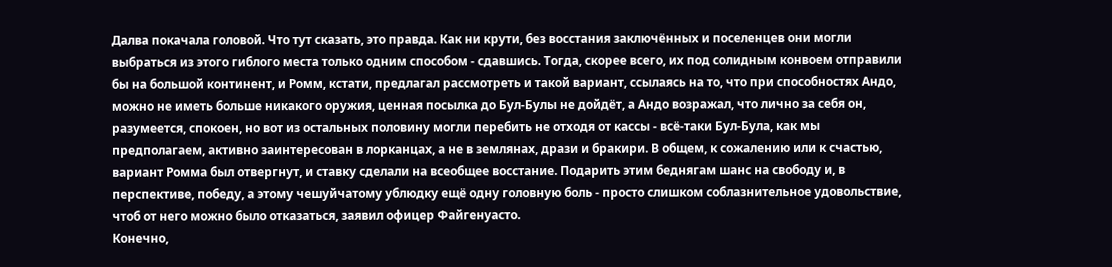Далва покачала головой. Что тут сказать, это правда. Как ни крути, без восстания заключённых и поселенцев они могли выбраться из этого гиблого места только одним способом - сдавшись. Тогда, скорее всего, их под солидным конвоем отправили бы на большой континент, и Ромм, кстати, предлагал рассмотреть и такой вариант, ссылаясь на то, что при способностях Андо, можно не иметь больше никакого оружия, ценная посылка до Бул-Булы не дойдёт, а Андо возражал, что лично за себя он, разумеется, спокоен, но вот из остальных половину могли перебить не отходя от кассы - всё-таки Бул-Була, как мы предполагаем, активно заинтересован в лорканцах, а не в землянах, дрази и бракири. В общем, к сожалению или к счастью, вариант Ромма был отвергнут, и ставку сделали на всеобщее восстание. Подарить этим беднягам шанс на свободу и, в перспективе, победу, а этому чешуйчатому ублюдку ещё одну головную боль - просто слишком соблазнительное удовольствие, чтоб от него можно было отказаться, заявил офицер Файгенуасто.
Конечно,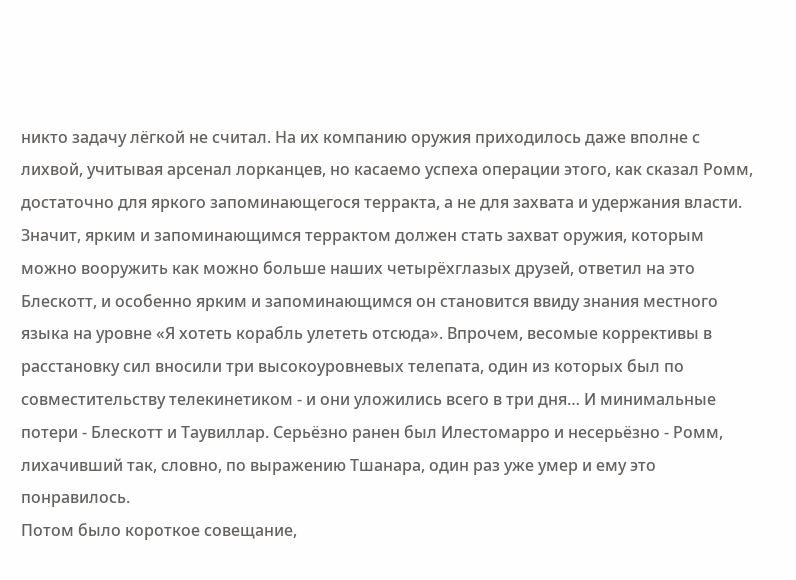никто задачу лёгкой не считал. На их компанию оружия приходилось даже вполне с лихвой, учитывая арсенал лорканцев, но касаемо успеха операции этого, как сказал Ромм, достаточно для яркого запоминающегося терракта, а не для захвата и удержания власти. Значит, ярким и запоминающимся террактом должен стать захват оружия, которым можно вооружить как можно больше наших четырёхглазых друзей, ответил на это Блескотт, и особенно ярким и запоминающимся он становится ввиду знания местного языка на уровне «Я хотеть корабль улететь отсюда». Впрочем, весомые коррективы в расстановку сил вносили три высокоуровневых телепата, один из которых был по совместительству телекинетиком - и они уложились всего в три дня… И минимальные потери - Блескотт и Таувиллар. Серьёзно ранен был Илестомарро и несерьёзно - Ромм, лихачивший так, словно, по выражению Тшанара, один раз уже умер и ему это понравилось.
Потом было короткое совещание,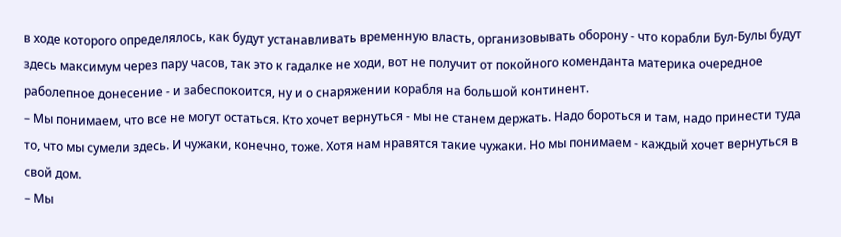в ходе которого определялось, как будут устанавливать временную власть, организовывать оборону - что корабли Бул-Булы будут здесь максимум через пару часов, так это к гадалке не ходи, вот не получит от покойного коменданта материка очередное раболепное донесение - и забеспокоится, ну и о снаряжении корабля на большой континент.
– Мы понимаем, что все не могут остаться. Кто хочет вернуться - мы не станем держать. Надо бороться и там, надо принести туда то, что мы сумели здесь. И чужаки, конечно, тоже. Хотя нам нравятся такие чужаки. Но мы понимаем - каждый хочет вернуться в свой дом.
– Мы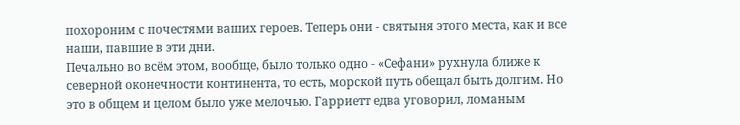похороним с почестями ваших героев. Теперь они - святыня этого места, как и все наши, павшие в эти дни.
Печально во всём этом, вообще, было только одно - «Сефани» рухнула ближе к северной оконечности континента, то есть, морской путь обещал быть долгим. Но это в общем и целом было уже мелочью. Гарриетт едва уговорил, ломаным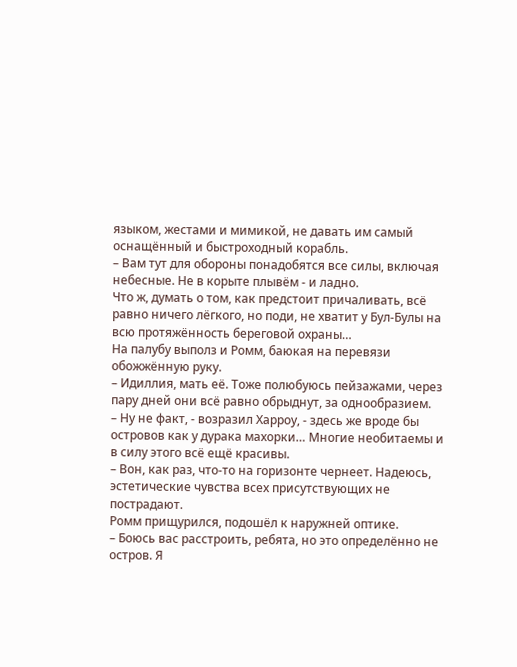языком, жестами и мимикой, не давать им самый оснащённый и быстроходный корабль.
– Вам тут для обороны понадобятся все силы, включая небесные. Не в корыте плывём - и ладно.
Что ж, думать о том, как предстоит причаливать, всё равно ничего лёгкого, но поди, не хватит у Бул-Булы на всю протяжённость береговой охраны…
На палубу выполз и Ромм, баюкая на перевязи обожжённую руку.
– Идиллия, мать её. Тоже полюбуюсь пейзажами, через пару дней они всё равно обрыднут, за однообразием.
– Ну не факт, - возразил Харроу, - здесь же вроде бы островов как у дурака махорки… Многие необитаемы и в силу этого всё ещё красивы.
– Вон, как раз, что-то на горизонте чернеет. Надеюсь, эстетические чувства всех присутствующих не пострадают.
Ромм прищурился, подошёл к наружней оптике.
– Боюсь вас расстроить, ребята, но это определённо не остров. Я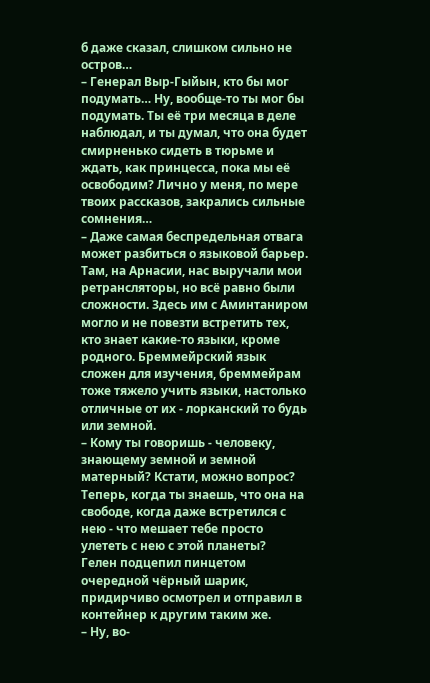б даже сказал, слишком сильно не остров…
– Генерал Выр-Гыйын, кто бы мог подумать… Ну, вообще-то ты мог бы подумать. Ты её три месяца в деле наблюдал, и ты думал, что она будет смирненько сидеть в тюрьме и ждать, как принцесса, пока мы её освободим? Лично у меня, по мере твоих рассказов, закрались сильные сомнения…
– Даже самая беспредельная отвага может разбиться о языковой барьер. Там, на Арнасии, нас выручали мои ретрансляторы, но всё равно были сложности. Здесь им с Аминтаниром могло и не повезти встретить тех, кто знает какие-то языки, кроме родного. Бреммейрский язык сложен для изучения, бреммейрам тоже тяжело учить языки, настолько отличные от их - лорканский то будь или земной.
– Кому ты говоришь - человеку, знающему земной и земной матерный? Кстати, можно вопрос? Теперь, когда ты знаешь, что она на свободе, когда даже встретился с нею - что мешает тебе просто улететь с нею с этой планеты?
Гелен подцепил пинцетом очередной чёрный шарик, придирчиво осмотрел и отправил в контейнер к другим таким же.
– Ну, во-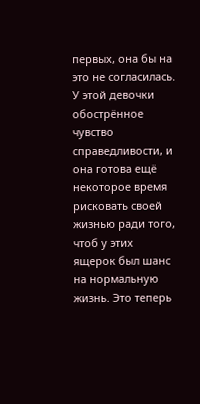первых, она бы на это не согласилась. У этой девочки обострённое чувство справедливости, и она готова ещё некоторое время рисковать своей жизнью ради того, чтоб у этих ящерок был шанс на нормальную жизнь. Это теперь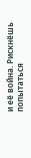и её война. Рискнёшь попытаться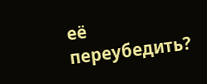её переубедить?